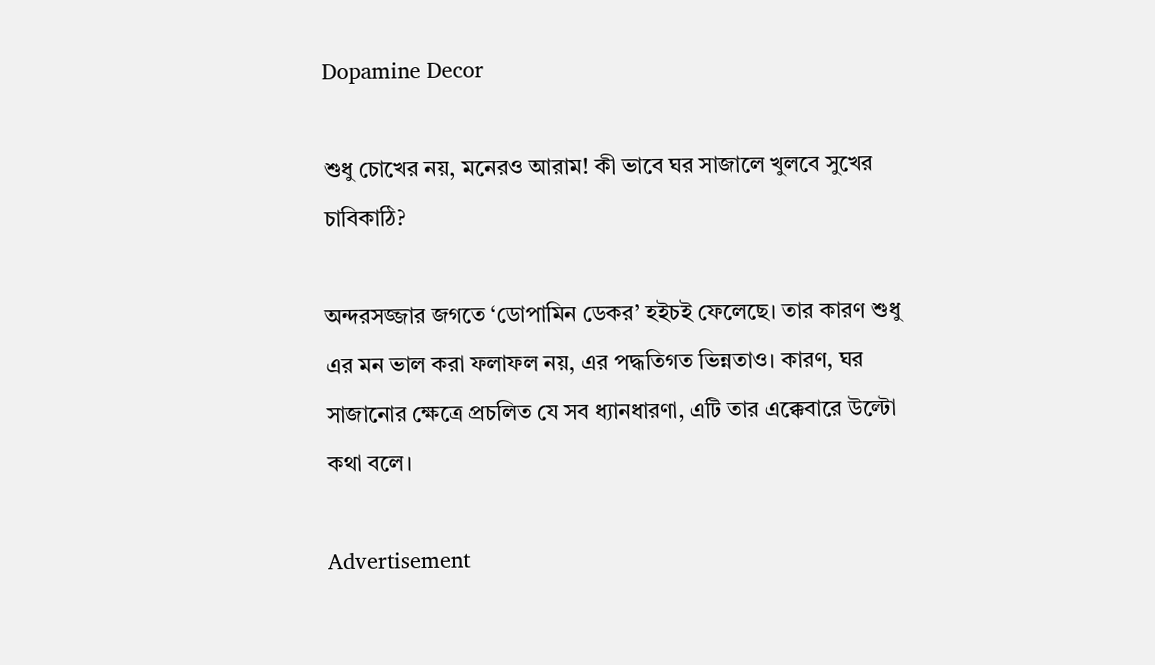Dopamine Decor

শুধু চোখের নয়, মনেরও আরাম! কী ভাবে ঘর সাজালে খুলবে সুখের চাবিকাঠি?

অন্দরসজ্জার জগতে ‘ডোপামিন ডেকর’ হইচই ফেলেছে। তার কারণ শুধু এর মন ভাল করা ফলাফল নয়, এর পদ্ধতিগত ভিন্নতাও। কারণ, ঘর সাজানোর ক্ষেত্রে প্রচলিত যে সব ধ্যানধারণা, এটি তার এক্কেবারে উল্টো কথা বলে।

Advertisement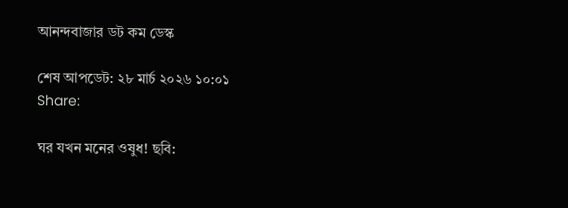আনন্দবাজার ডট কম ডেস্ক

শেষ আপডেট: ২৮ মার্চ ২০২৬ ১০:০১
Share:

ঘর যখন মনের ওষুধ! ছবি: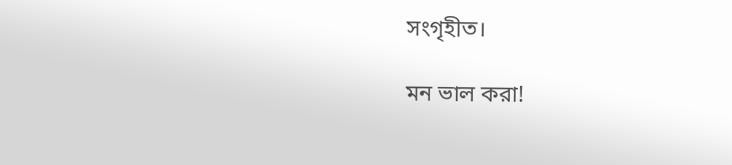সংগৃহীত।

মন ভাল করা!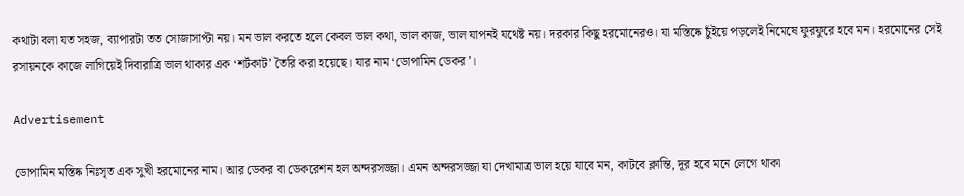কথাটা বলা যত সহজ, ব্যাপারটা তত সোজাসাপ্টা নয়। মন ভাল করতে হলে কেবল ভাল কথা, ভাল কাজ, ভাল যাপনই যথেষ্ট নয়। দরকার কিছু হরমোনেরও। যা মস্তিষ্কে চুঁইয়ে পড়লেই নিমেষে ফুরফুরে হবে মন। হরমোনের সেই রসায়নকে কাজে লাগিয়েই দিবারাত্রি ভাল থাকার এক ‘শর্টকাট’ তৈরি করা হয়েছে। যার নাম ‘ডোপামিন ডেকর’।

Advertisement

ডোপামিন মস্তিষ্ক নিঃসৃত এক সুখী হরমোনের নাম। আর ডেকর বা ডেকরেশন হল অন্দরসজ্জা। এমন অন্দরসজ্জা যা দেখামাত্র ভাল হয়ে যাবে মন, কাটবে ক্লান্তি, দূর হবে মনে লেগে থাকা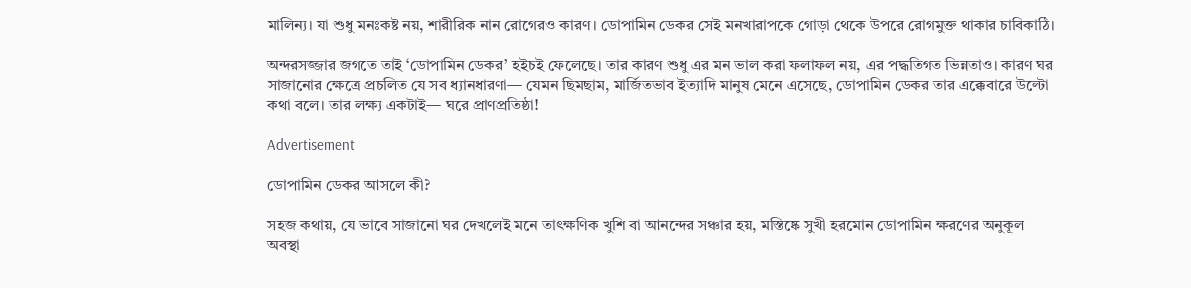মালিন্য। যা শুধু মনঃকষ্ট নয়, শারীরিক নান রোগেরও কারণ। ডোপামিন ডেকর সেই মনখারাপকে গোড়া থেকে উপরে রোগমুক্ত থাকার চাবিকাঠি।

অন্দরসজ্জার জগতে তাই ‘ডোপামিন ডেকর’ হইচই ফেলেছে। তার কারণ শুধু এর মন ভাল করা ফলাফল নয়, এর পদ্ধতিগত ভিন্নতাও। কারণ ঘর সাজানোর ক্ষেত্রে প্রচলিত যে সব ধ্যানধারণা— যেমন ছিমছাম, মার্জিতভাব ইত্যাদি মানুষ মেনে এসেছে, ডোপামিন ডেকর তার এক্কেবারে উল্টো কথা বলে। তার লক্ষ্য একটাই— ঘরে প্রাণপ্রতিষ্ঠা!

Advertisement

ডোপামিন ডেকর আসলে কী?

সহজ কথায়, যে ভাবে সাজানো ঘর দেখলেই মনে তাৎক্ষণিক খুশি বা আনন্দের সঞ্চার হয়, মস্তিষ্কে সুখী হরমোন ডোপামিন ক্ষরণের অনুকূল অবস্থা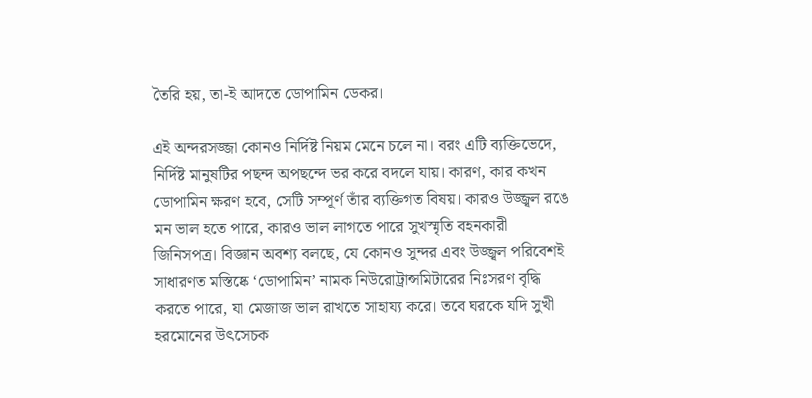তৈরি হয়, তা-ই আদতে ডোপামিন ডেকর।

এই অন্দরসজ্জা কোনও নির্দিষ্ট নিয়ম মেনে চলে না। বরং এটি ব্যক্তিভেদে, নির্দিষ্ট মানুষটির পছন্দ অপছন্দে ভর করে বদলে যায়। কারণ, কার কখন ডোপামিন ক্ষরণ হবে, সেটি সম্পূর্ণ তাঁর ব্যক্তিগত বিষয়। কারও উজ্জ্বল রঙে মন ভাল হতে পারে, কারও ভাল লাগতে পারে সুখস্মৃতি বহনকারী জিনিসপত্র। বিজ্ঞান অবশ্য বলছে, যে কোনও সুন্দর এবং উজ্জ্বল পরিবেশই সাধারণত মস্তিষ্কে ‘ডোপামিন’ নামক নিউরোট্রান্সমিটারের নিঃসরণ বৃদ্ধি করতে পারে, যা মেজাজ ভাল রাখতে সাহায্য করে। তবে ঘরকে যদি সুখী হরমোনের উৎসেচক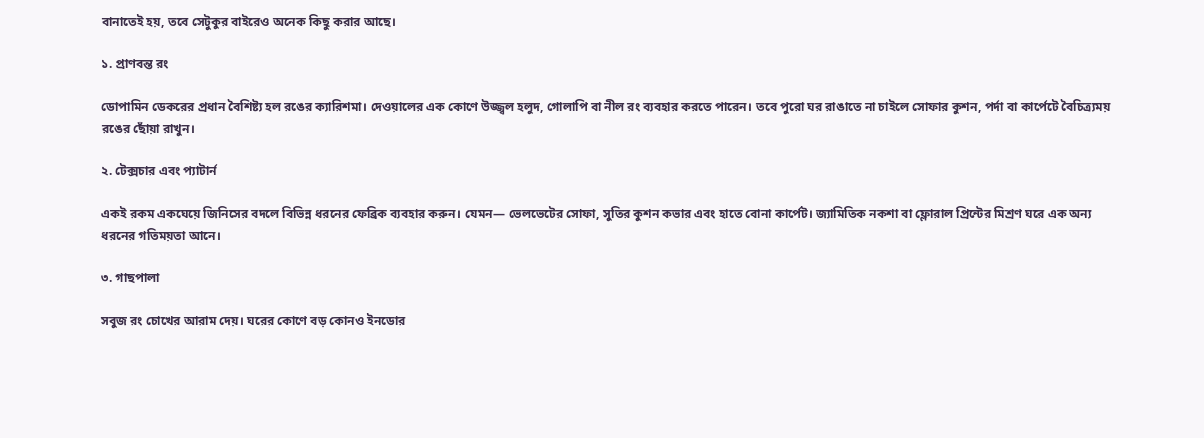বানাতেই হয়, তবে সেটুকুর বাইরেও অনেক কিছু করার আছে।

১. প্রাণবন্ত রং

ডোপামিন ডেকরের প্রধান বৈশিষ্ট্য হল রঙের ক্যারিশমা। দেওয়ালের এক কোণে উজ্জ্বল হলুদ, গোলাপি বা নীল রং ব্যবহার করতে পারেন। তবে পুরো ঘর রাঙাতে না চাইলে সোফার কুশন, পর্দা বা কার্পেটে বৈচিত্র্যময় রঙের ছোঁয়া রাখুন।

২. টেক্সচার এবং প্যাটার্ন

একই রকম একঘেয়ে জিনিসের বদলে বিভিন্ন ধরনের ফেব্রিক ব্যবহার করুন। যেমন— ভেলভেটের সোফা, সুতির কুশন কভার এবং হাতে বোনা কার্পেট। জ্যামিতিক নকশা বা ফ্লোরাল প্রিন্টের মিশ্রণ ঘরে এক অন্য ধরনের গতিময়তা আনে।

৩. গাছপালা

সবুজ রং চোখের আরাম দেয়। ঘরের কোণে বড় কোনও ইনডোর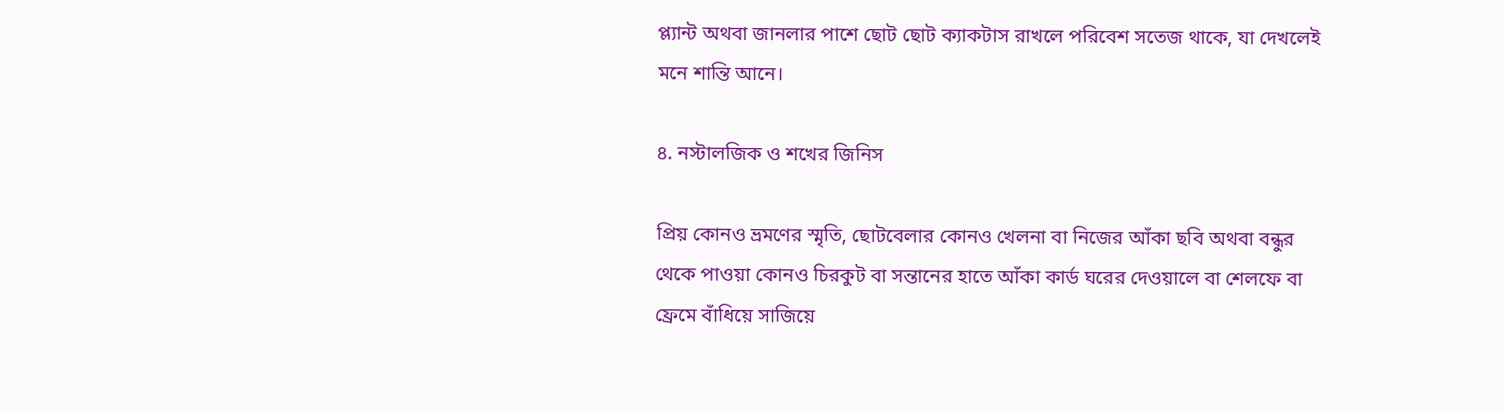প্ল্যান্ট অথবা জানলার পাশে ছোট ছোট ক্যাকটাস রাখলে পরিবেশ সতেজ থাকে, যা দেখলেই মনে শান্তি আনে।

৪. নস্টালজিক ও শখের জিনিস

প্রিয় কোনও ভ্রমণের স্মৃতি, ছোটবেলার কোনও খেলনা বা নিজের আঁকা ছবি অথবা বন্ধুর থেকে পাওয়া কোনও চিরকুট বা সন্তানের হাতে আঁকা কার্ড ঘরের দেওয়ালে বা শেলফে বা ফ্রেমে বাঁধিয়ে সাজিয়ে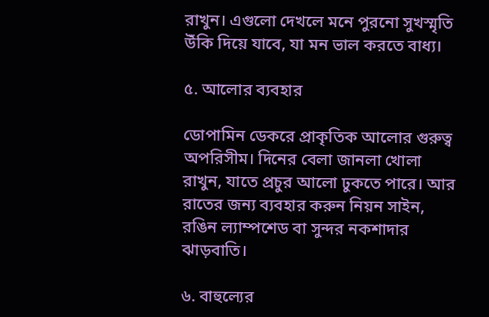রাখুন। এগুলো দেখলে মনে পুরনো সুখস্মৃতি উঁকি দিয়ে যাবে, যা মন ভাল করতে বাধ্য।

৫. আলোর ব্যবহার

ডোপামিন ডেকরে প্রাকৃতিক আলোর গুরুত্ব অপরিসীম। দিনের বেলা জানলা খোলা রাখুন, যাতে প্রচুর আলো ঢুকতে পারে। আর রাতের জন্য ব্যবহার করুন নিয়ন সাইন, রঙিন ল্যাম্পশেড বা সুন্দর নকশাদার ঝাড়বাতি।

৬. বাহুল্যের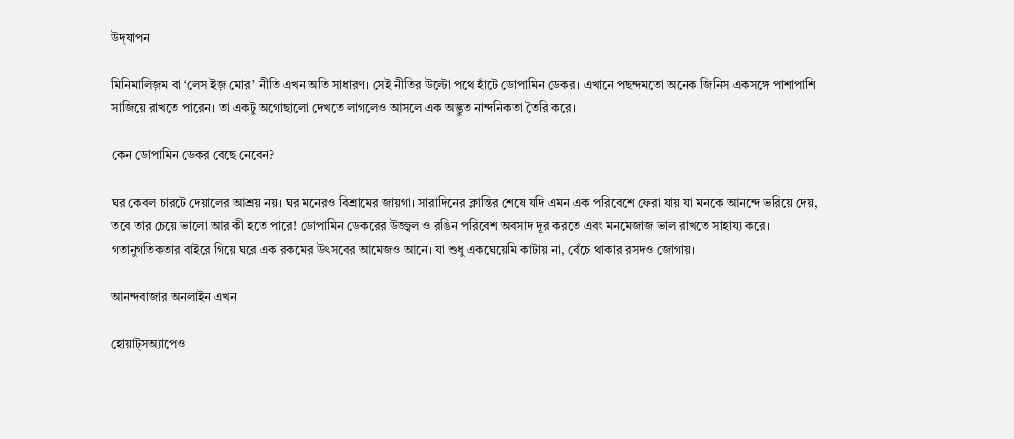উদ্‌যাপন

মিনিমালিজ়ম বা ‘লেস ইজ় মোর’ নীতি এখন অতি সাধারণ। সেই নীতির উল্টো পথে হাঁটে ডোপামিন ডেকর। এখানে পছন্দমতো অনেক জিনিস একসঙ্গে পাশাপাশি সাজিয়ে রাখতে পারেন। তা একটু অগোছালো দেখতে লাগলেও আসলে এক অদ্ভুত নান্দনিকতা তৈরি করে।

কেন ডোপামিন ডেকর বেছে নেবেন?

ঘর কেবল চারটে দেয়ালের আশ্রয় নয়। ঘর মনেরও বিশ্রামের জায়গা। সারাদিনের ক্লান্তির শেষে যদি এমন এক পরিবেশে ফেরা যায় যা মনকে আনন্দে ভরিয়ে দেয়, তবে তার চেয়ে ভালো আর কী হতে পারে! ডোপামিন ডেকরের উজ্জ্বল ও রঙিন পরিবেশ অবসাদ দূর করতে এবং মনমেজাজ ভাল রাখতে সাহায্য করে। গতানুগতিকতার বাইরে গিয়ে ঘরে এক রকমের উৎসবের আমেজও আনে। যা শুধু একঘেয়েমি কাটায় না, বেঁচে থাকার রসদও জোগায়।

আনন্দবাজার অনলাইন এখন

হোয়াট্‌সঅ্যাপেও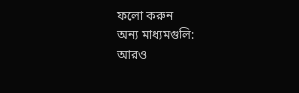ফলো করুন
অন্য মাধ্যমগুলি:
আরও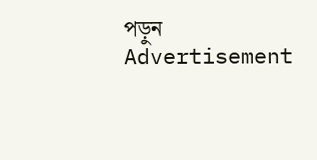পড়ুন
Advertisement